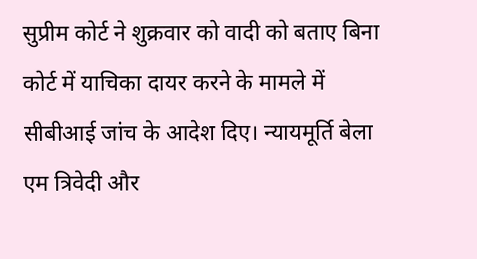सुप्रीम कोर्ट ने शुक्रवार को वादी को बताए बिना कोर्ट में याचिका दायर करने के मामले में सीबीआई जांच के आदेश दिए। न्यायमूर्ति बेला एम त्रिवेदी और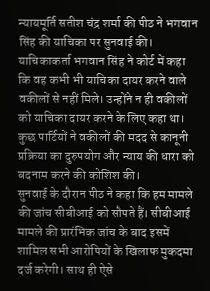न्यायमूर्ति सतीश चंद्र शर्मा की पीठ ने भगवान सिंह की याचिका पर सुनवाई की। याचिकाकर्ता भगवान सिंह ने कोर्ट में कहा कि वह कभी भी याचिका दायर करने वाले वकीलों से नहीं मिले। उन्होंने न ही वकीलों को याचिका दायर करने के लिए कहा था। कुछ पार्टियों ने वकीलों की मदद से कानूनी प्रक्रिया का दुरुपयोग और न्याय की धारा को बदनाम करने की कोशिश की।
सुनवाई के दौरान पीठ ने कहा कि हम मामले की जांच सीबीआई को सौपते हैं। सीबीआई मामले की प्रारंभिक जांच के बाद इसमें शामिल सभी आरोपियों के खिलाफ मुकदमा दर्ज करेगी। साथ ही ऐसे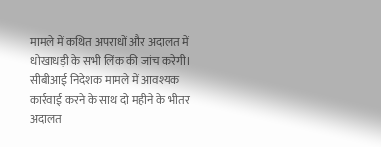मामले में कथित अपराधों और अदालत में धोखाधड़ी के सभी लिंक की जांच करेगी। सीबीआई निदेशक मामले में आवश्यक कार्रवाई करने के साथ दो महीने के भीतर अदालत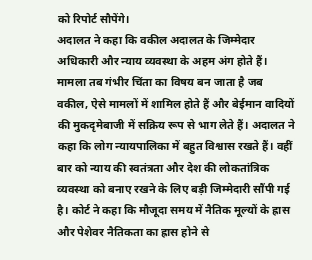को रिपोर्ट सौपेंगे।
अदालत ने कहा कि वकील अदालत के जिम्मेदार अधिकारी और न्याय व्यवस्था के अहम अंग होते हैं। मामला तब गंभीर चिंता का विषय बन जाता है जब वकील, ऐसे मामलों में शामिल होते हैं और बेईमान वादियों की मुकदृमेबाजी में सक्रिय रूप से भाग लेते हैं। अदालत ने कहा कि लोग न्यायपालिका में बहुत विश्वास रखते हैं। वहीं बार को न्याय की स्वतंत्रता और देश की लोकतांत्रिक व्यवस्था को बनाए रखने के लिए बड़ी जिम्मेदारी सौंपी गई है। कोर्ट ने कहा कि मौजूदा समय में नैतिक मूल्यों के ह्रास और पेशेवर नैतिकता का ह्रास होने से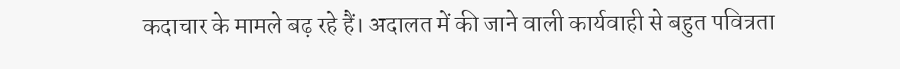कदाचार के मामले बढ़ रहे हैं। अदालत में की जाने वाली कार्यवाही से बहुत पवित्रता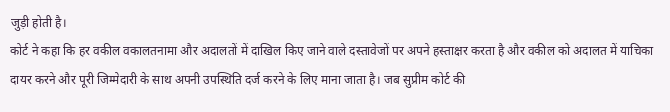जुड़ी होती है।
कोर्ट ने कहा कि हर वकील वकालतनामा और अदालतों में दाखिल किए जाने वाले दस्तावेजों पर अपने हस्ताक्षर करता है और वकील को अदालत में याचिका दायर करने और पूरी जिम्मेदारी के साथ अपनी उपस्थिति दर्ज करने के लिए माना जाता है। जब सुप्रीम कोर्ट की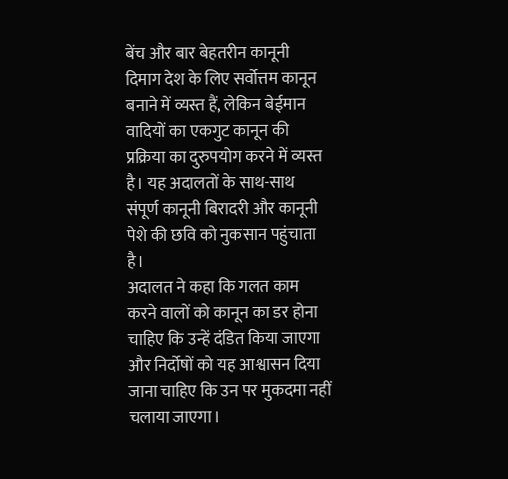बेंच और बार बेहतरीन कानूनी दिमाग देश के लिए सर्वोत्तम कानून बनाने में व्यस्त हैं, लेकिन बेईमान वादियों का एकगुट कानून की प्रक्रिया का दुरुपयोग करने में व्यस्त है। यह अदालतों के साथ-साथ संपूर्ण कानूनी बिरादरी और कानूनी पेशे की छवि को नुकसान पहुंचाता है।
अदालत ने कहा कि गलत काम करने वालों को कानून का डर होना चाहिए कि उन्हें दंडित किया जाएगा और निर्दोषों को यह आश्वासन दिया जाना चाहिए कि उन पर मुकदमा नहीं चलाया जाएगा।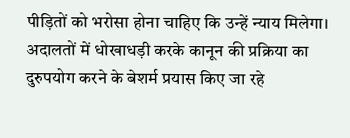पीड़ितों को भरोसा होना चाहिए कि उन्हें न्याय मिलेगा। अदालतों में धोखाधड़ी करके कानून की प्रक्रिया का दुरुपयोग करने के बेशर्म प्रयास किए जा रहे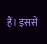हैं। इससे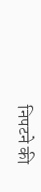निपटने की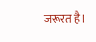जरूरत है।